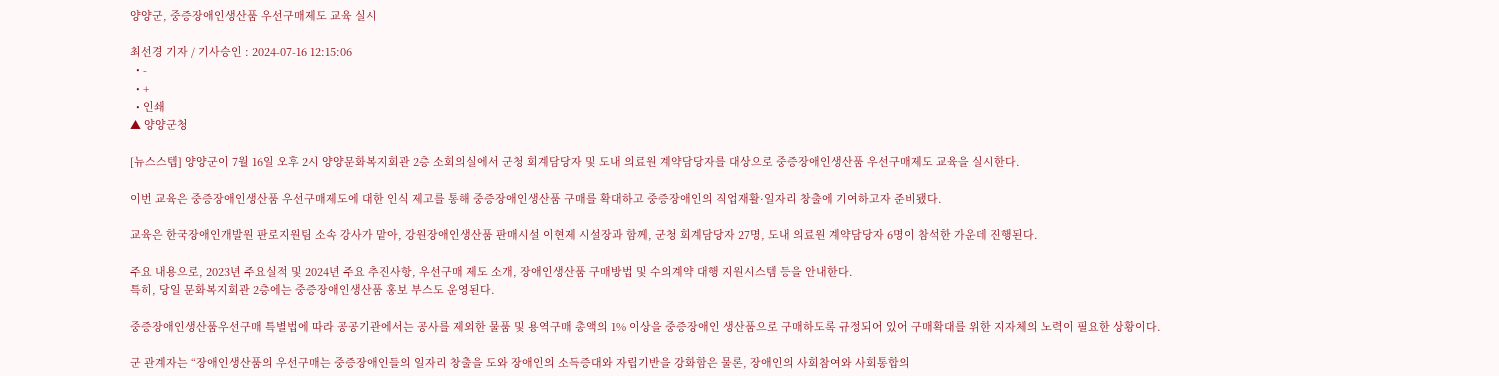양양군, 중증장애인생산품 우선구매제도 교육 실시

최선경 기자 / 기사승인 : 2024-07-16 12:15:06
  • -
  • +
  • 인쇄
▲ 양양군청

[뉴스스텝] 양양군이 7월 16일 오후 2시 양양문화복지회관 2층 소회의실에서 군청 회계담당자 및 도내 의료원 계약담당자를 대상으로 중증장애인생산품 우선구매제도 교육을 실시한다.

이번 교육은 중증장애인생산품 우선구매제도에 대한 인식 제고를 통해 중증장애인생산품 구매를 확대하고 중증장애인의 직업재활·일자리 창출에 기여하고자 준비됐다.

교육은 한국장애인개발원 판로지원팀 소속 강사가 맡아, 강원장애인생산품 판매시설 이현제 시설장과 함께, 군청 회계담당자 27명, 도내 의료원 계약담당자 6명이 참석한 가운데 진행된다.

주요 내용으로, 2023년 주요실적 및 2024년 주요 추진사항, 우선구매 제도 소개, 장애인생산품 구매방법 및 수의계약 대행 지원시스템 등을 안내한다.
특히, 당일 문화복지회관 2층에는 중증장애인생산품 홍보 부스도 운영된다.

중증장애인생산품우선구매 특별법에 따라 공공기관에서는 공사를 제외한 물품 및 용역구매 총액의 1% 이상을 중증장애인 생산품으로 구매하도록 규정되어 있어 구매확대를 위한 지자체의 노력이 필요한 상황이다.

군 관계자는 “장애인생산품의 우선구매는 중증장애인들의 일자리 창출을 도와 장애인의 소득증대와 자립기반을 강화함은 물론, 장애인의 사회참여와 사회통합의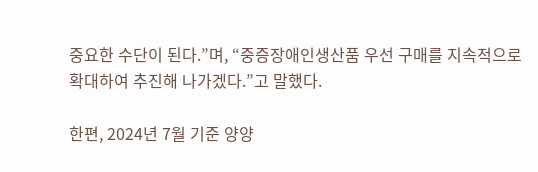중요한 수단이 된다.”며, “중증장애인생산품 우선 구매를 지속적으로 확대하여 추진해 나가겠다.”고 말했다.

한편, 2024년 7월 기준 양양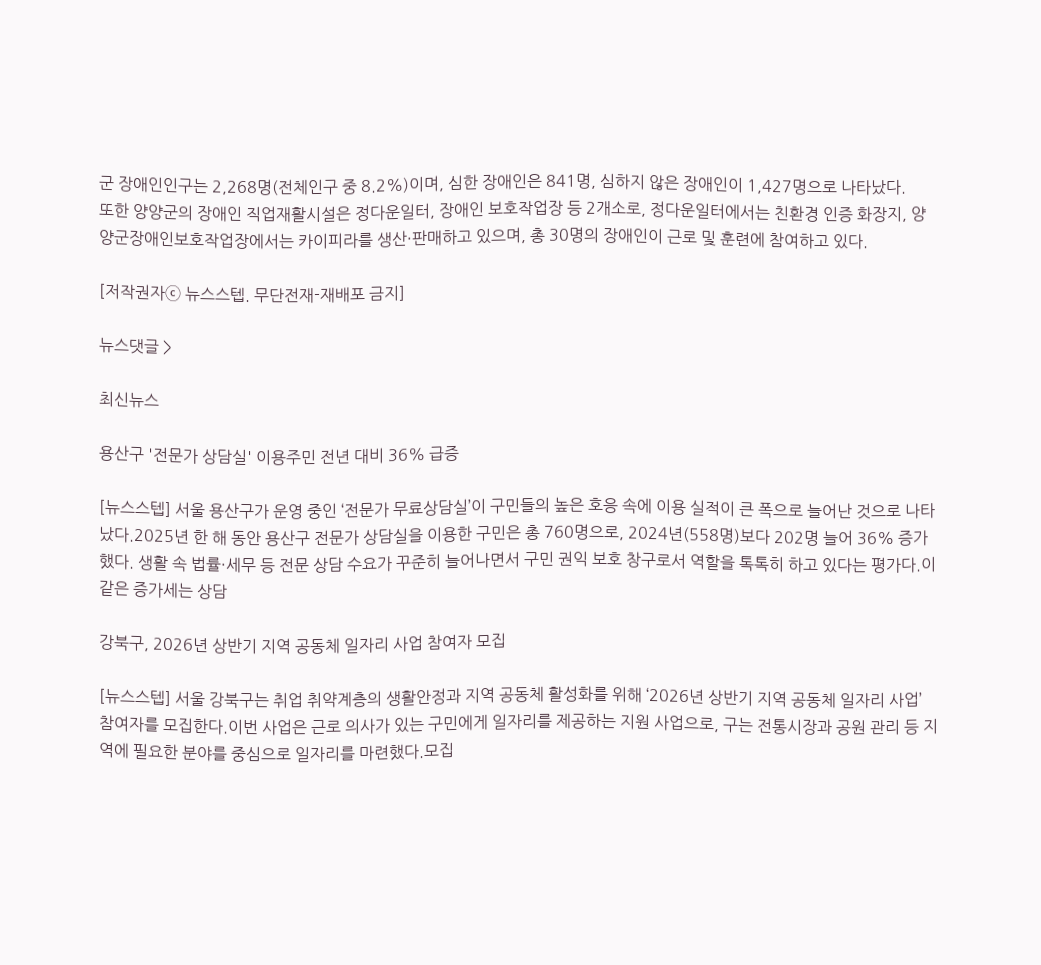군 장애인인구는 2,268명(전체인구 중 8.2%)이며, 심한 장애인은 841명, 심하지 않은 장애인이 1,427명으로 나타났다.
또한 양양군의 장애인 직업재활시설은 정다운일터, 장애인 보호작업장 등 2개소로, 정다운일터에서는 친환경 인증 화장지, 양양군장애인보호작업장에서는 카이피라를 생산·판매하고 있으며, 총 30명의 장애인이 근로 및 훈련에 참여하고 있다.

[저작권자ⓒ 뉴스스텝. 무단전재-재배포 금지]

뉴스댓글 >

최신뉴스

용산구 '전문가 상담실' 이용주민 전년 대비 36% 급증

[뉴스스텝] 서울 용산구가 운영 중인 ‘전문가 무료상담실’이 구민들의 높은 호응 속에 이용 실적이 큰 폭으로 늘어난 것으로 나타났다.2025년 한 해 동안 용산구 전문가 상담실을 이용한 구민은 총 760명으로, 2024년(558명)보다 202명 늘어 36% 증가했다. 생활 속 법률·세무 등 전문 상담 수요가 꾸준히 늘어나면서 구민 권익 보호 창구로서 역할을 톡톡히 하고 있다는 평가다.이 같은 증가세는 상담

강북구, 2026년 상반기 지역 공동체 일자리 사업 참여자 모집

[뉴스스텝] 서울 강북구는 취업 취약계층의 생활안정과 지역 공동체 활성화를 위해 ‘2026년 상반기 지역 공동체 일자리 사업’ 참여자를 모집한다.이번 사업은 근로 의사가 있는 구민에게 일자리를 제공하는 지원 사업으로, 구는 전통시장과 공원 관리 등 지역에 필요한 분야를 중심으로 일자리를 마련했다.모집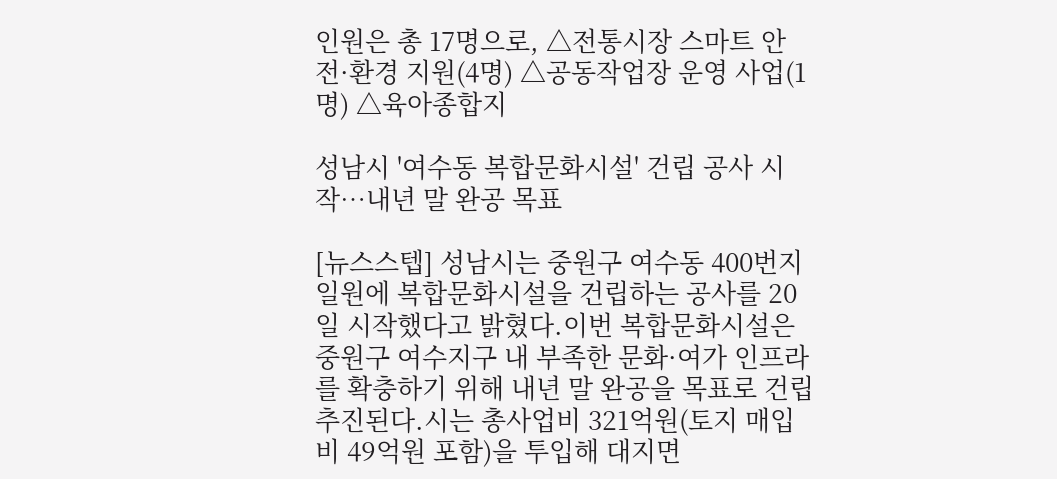인원은 총 17명으로, △전통시장 스마트 안전·환경 지원(4명) △공동작업장 운영 사업(1명) △육아종합지

성남시 '여수동 복합문화시설' 건립 공사 시작…내년 말 완공 목표

[뉴스스텝] 성남시는 중원구 여수동 400번지 일원에 복합문화시설을 건립하는 공사를 20일 시작했다고 밝혔다.이번 복합문화시설은 중원구 여수지구 내 부족한 문화·여가 인프라를 확충하기 위해 내년 말 완공을 목표로 건립 추진된다.시는 총사업비 321억원(토지 매입비 49억원 포함)을 투입해 대지면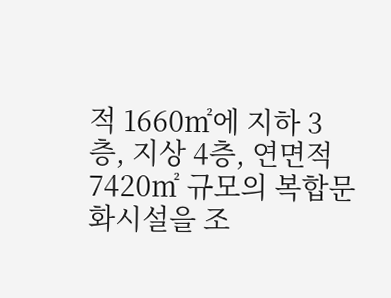적 1660㎡에 지하 3층, 지상 4층, 연면적 7420㎡ 규모의 복합문화시설을 조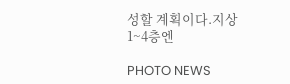성할 계획이다.지상 1~4층엔

PHOTO NEWS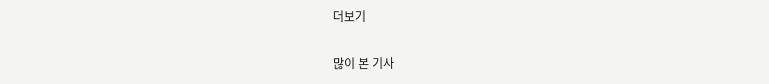더보기

많이 본 기사